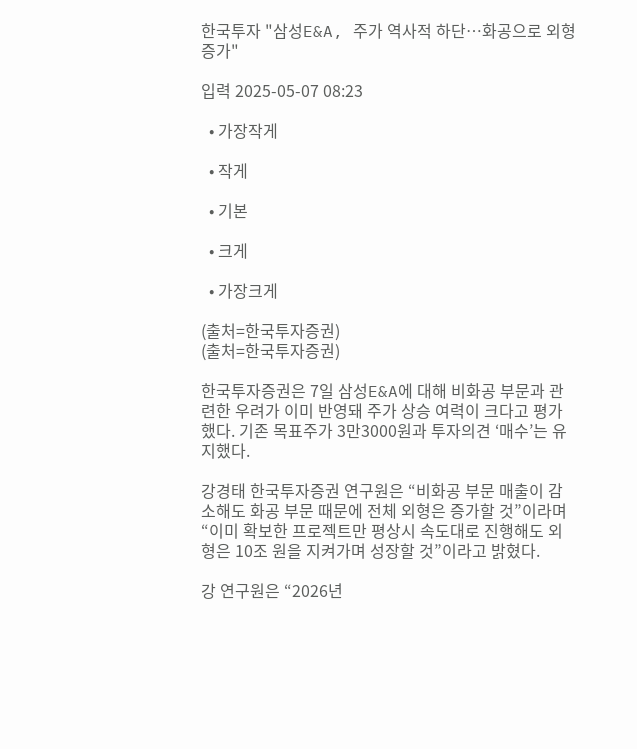한국투자 "삼성E&A, 주가 역사적 하단…화공으로 외형 증가"

입력 2025-05-07 08:23

  • 가장작게

  • 작게

  • 기본

  • 크게

  • 가장크게

(출처=한국투자증권)
(출처=한국투자증권)

한국투자증권은 7일 삼성E&A에 대해 비화공 부문과 관련한 우려가 이미 반영돼 주가 상승 여력이 크다고 평가했다. 기존 목표주가 3만3000원과 투자의견 ‘매수’는 유지했다.

강경태 한국투자증권 연구원은 “비화공 부문 매출이 감소해도 화공 부문 때문에 전체 외형은 증가할 것”이라며 “이미 확보한 프로젝트만 평상시 속도대로 진행해도 외형은 10조 원을 지켜가며 성장할 것”이라고 밝혔다.

강 연구원은 “2026년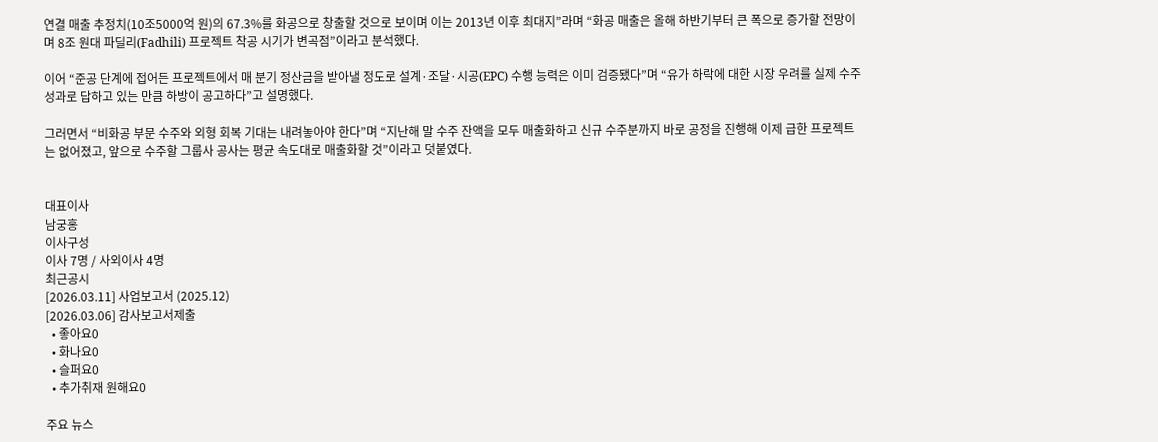연결 매출 추정치(10조5000억 원)의 67.3%를 화공으로 창출할 것으로 보이며 이는 2013년 이후 최대지”라며 “화공 매출은 올해 하반기부터 큰 폭으로 증가할 전망이며 8조 원대 파딜리(Fadhili) 프로젝트 착공 시기가 변곡점”이라고 분석했다.

이어 “준공 단계에 접어든 프로젝트에서 매 분기 정산금을 받아낼 정도로 설계·조달·시공(EPC) 수행 능력은 이미 검증됐다”며 “유가 하락에 대한 시장 우려를 실제 수주 성과로 답하고 있는 만큼 하방이 공고하다”고 설명했다.

그러면서 “비화공 부문 수주와 외형 회복 기대는 내려놓아야 한다”며 “지난해 말 수주 잔액을 모두 매출화하고 신규 수주분까지 바로 공정을 진행해 이제 급한 프로젝트는 없어졌고, 앞으로 수주할 그룹사 공사는 평균 속도대로 매출화할 것”이라고 덧붙였다.


대표이사
남궁홍
이사구성
이사 7명 / 사외이사 4명
최근공시
[2026.03.11] 사업보고서 (2025.12)
[2026.03.06] 감사보고서제출
  • 좋아요0
  • 화나요0
  • 슬퍼요0
  • 추가취재 원해요0

주요 뉴스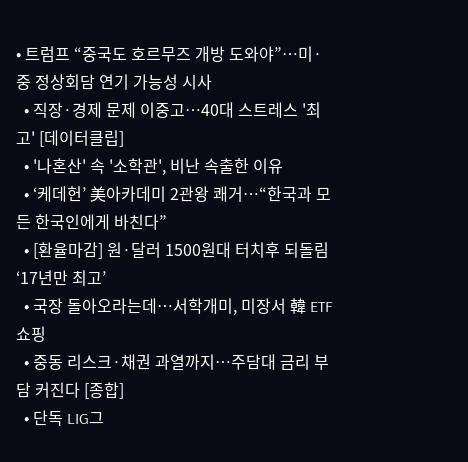• 트럼프 “중국도 호르무즈 개방 도와야”…미·중 정상회담 연기 가능성 시사
  • 직장·경제 문제 이중고…40대 스트레스 '최고' [데이터클립]
  • '나혼산' 속 '소학관', 비난 속출한 이유
  • ‘케데헌’ 美아카데미 2관왕 쾌거⋯“한국과 모든 한국인에게 바친다”
  • [환율마감] 원·달러 1500원대 터치후 되돌림 ‘17년만 최고’
  • 국장 돌아오라는데…서학개미, 미장서 韓 ETF 쇼핑
  • 중동 리스크·채권 과열까지…주담대 금리 부담 커진다 [종합]
  • 단독 LIG그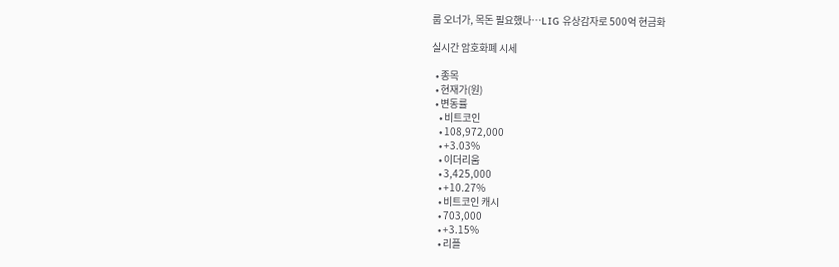룹 오너가, 목돈 필요했나…LIG 유상감자로 500억 현금화

실시간 암호화폐 시세

  • 종목
  • 현재가(원)
  • 변동률
    • 비트코인
    • 108,972,000
    • +3.03%
    • 이더리움
    • 3,425,000
    • +10.27%
    • 비트코인 캐시
    • 703,000
    • +3.15%
    • 리플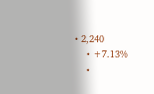• 2,240
    • +7.13%
    •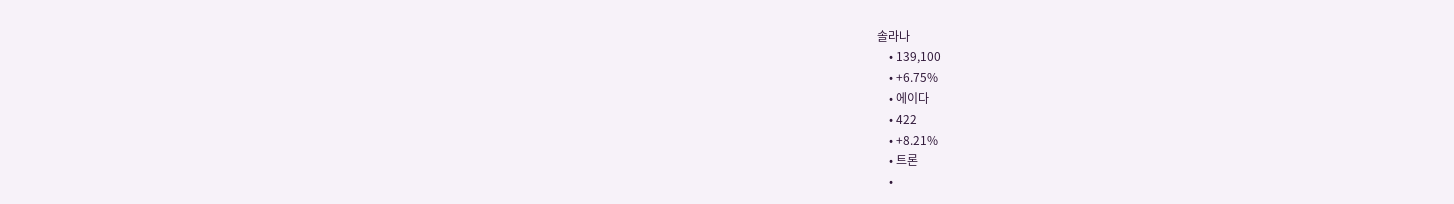솔라나
    • 139,100
    • +6.75%
    • 에이다
    • 422
    • +8.21%
    • 트론
    •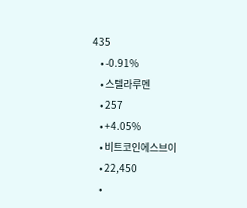435
    • -0.91%
    • 스텔라루멘
    • 257
    • +4.05%
    • 비트코인에스브이
    • 22,450
    •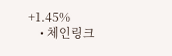+1.45%
    • 체인링크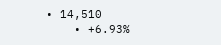• 14,510
    • +6.93%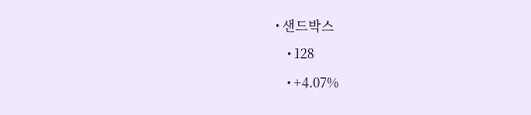• 샌드박스
    • 128
    • +4.07%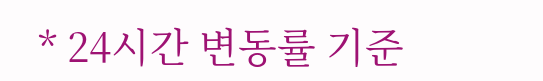* 24시간 변동률 기준